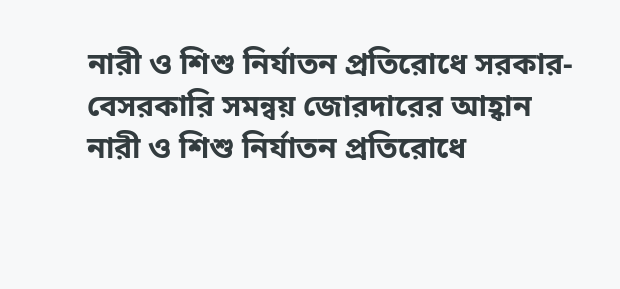নারী ও শিশু নির্যাতন প্রতিরোধে সরকার-বেসরকারি সমন্বয় জোরদারের আহ্বান
নারী ও শিশু নির্যাতন প্রতিরোধে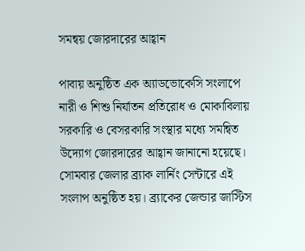সমন্বয় জোরদারের আহ্বান

পাবায় অনুষ্ঠিত এক অ্যাডভোকেসি সংলাপে নারী ও শিশু নির্যাতন প্রতিরোধ ও মোকাবিলায় সরকারি ও বেসরকারি সংস্থার মধ্যে সমন্বিত উদ্যোগ জোরদারের আহ্বান জানানো হয়েছে। সোমবার জেলার ব্র্যাক লার্নিং সেন্টারে এই সংলাপ অনুষ্ঠিত হয়। ব্র্যাকের জেন্ডার জাস্টিস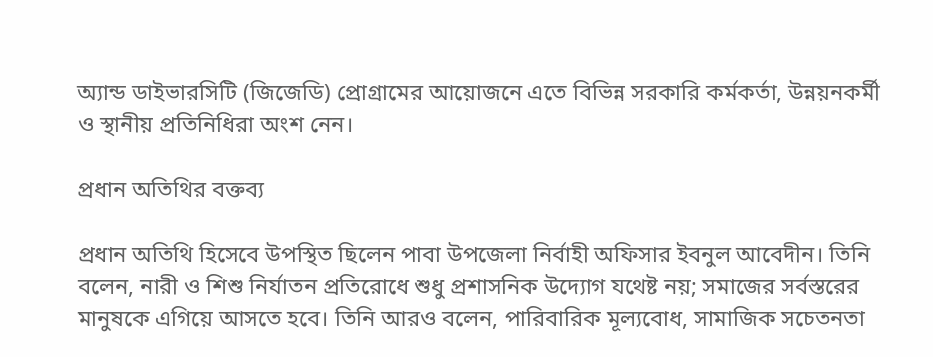অ্যান্ড ডাইভারসিটি (জিজেডি) প্রোগ্রামের আয়োজনে এতে বিভিন্ন সরকারি কর্মকর্তা, উন্নয়নকর্মী ও স্থানীয় প্রতিনিধিরা অংশ নেন।

প্রধান অতিথির বক্তব্য

প্রধান অতিথি হিসেবে উপস্থিত ছিলেন পাবা উপজেলা নির্বাহী অফিসার ইবনুল আবেদীন। তিনি বলেন, নারী ও শিশু নির্যাতন প্রতিরোধে শুধু প্রশাসনিক উদ্যোগ যথেষ্ট নয়; সমাজের সর্বস্তরের মানুষকে এগিয়ে আসতে হবে। তিনি আরও বলেন, পারিবারিক মূল্যবোধ, সামাজিক সচেতনতা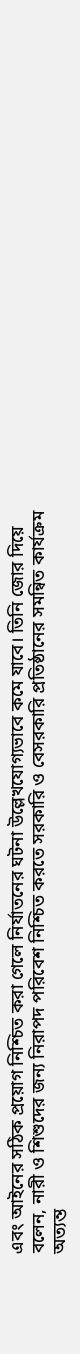এবং আইনের সঠিক প্রয়োগ নিশ্চিত করা গেলে নির্যাতনের ঘটনা উল্লেখযোগ্যভাবে কমে যাবে। তিনি জোর দিয়ে বলেন, নারী ও শিশুদের জন্য নিরাপদ পরিবেশ নিশ্চিত করতে সরকারি ও বেসরকারি প্রতিষ্ঠানের সমন্বিত কার্যক্রম অত্যন্ত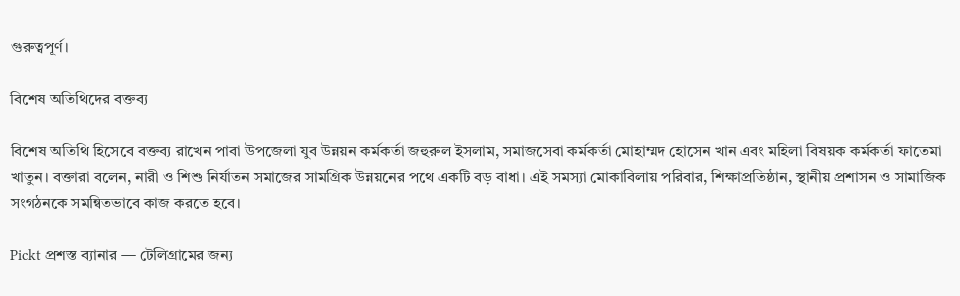গুরুত্বপূর্ণ।

বিশেষ অতিথিদের বক্তব্য

বিশেষ অতিথি হিসেবে বক্তব্য রাখেন পাবা উপজেলা যুব উন্নয়ন কর্মকর্তা জহুরুল ইসলাম, সমাজসেবা কর্মকর্তা মোহাম্মদ হোসেন খান এবং মহিলা বিষয়ক কর্মকর্তা ফাতেমা খাতুন। বক্তারা বলেন, নারী ও শিশু নির্যাতন সমাজের সামগ্রিক উন্নয়নের পথে একটি বড় বাধা। এই সমস্যা মোকাবিলায় পরিবার, শিক্ষাপ্রতিষ্ঠান, স্থানীয় প্রশাসন ও সামাজিক সংগঠনকে সমন্বিতভাবে কাজ করতে হবে।

Pickt প্রশস্ত ব্যানার — টেলিগ্রামের জন্য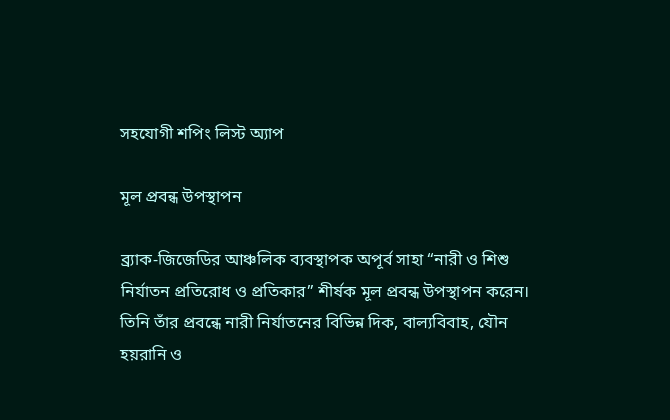সহযোগী শপিং লিস্ট অ্যাপ

মূল প্রবন্ধ উপস্থাপন

ব্র্যাক-জিজেডির আঞ্চলিক ব্যবস্থাপক অপূর্ব সাহা “নারী ও শিশু নির্যাতন প্রতিরোধ ও প্রতিকার” শীর্ষক মূল প্রবন্ধ উপস্থাপন করেন। তিনি তাঁর প্রবন্ধে নারী নির্যাতনের বিভিন্ন দিক, বাল্যবিবাহ, যৌন হয়রানি ও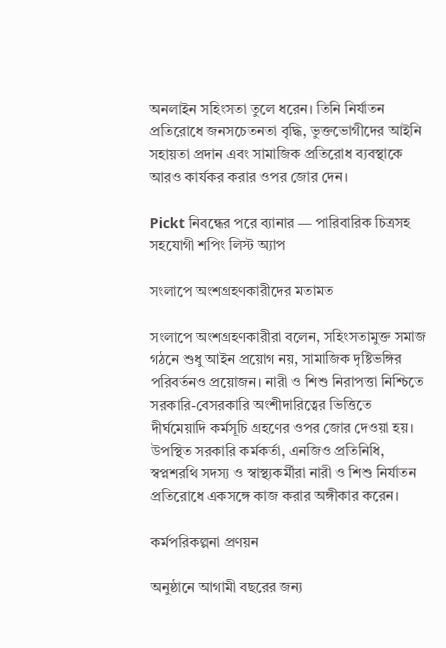অনলাইন সহিংসতা তুলে ধরেন। তিনি নির্যাতন প্রতিরোধে জনসচেতনতা বৃদ্ধি, ভুক্তভোগীদের আইনি সহায়তা প্রদান এবং সামাজিক প্রতিরোধ ব্যবস্থাকে আরও কার্যকর করার ওপর জোর দেন।

Pickt নিবন্ধের পরে ব্যানার — পারিবারিক চিত্রসহ সহযোগী শপিং লিস্ট অ্যাপ

সংলাপে অংশগ্রহণকারীদের মতামত

সংলাপে অংশগ্রহণকারীরা বলেন, সহিংসতামুক্ত সমাজ গঠনে শুধু আইন প্রয়োগ নয়, সামাজিক দৃষ্টিভঙ্গির পরিবর্তনও প্রয়োজন। নারী ও শিশু নিরাপত্তা নিশ্চিতে সরকারি-বেসরকারি অংশীদারিত্বের ভিত্তিতে দীর্ঘমেয়াদি কর্মসূচি গ্রহণের ওপর জোর দেওয়া হয়। উপস্থিত সরকারি কর্মকর্তা, এনজিও প্রতিনিধি, স্বপ্নশরথি সদস্য ও স্বাস্থ্যকর্মীরা নারী ও শিশু নির্যাতন প্রতিরোধে একসঙ্গে কাজ করার অঙ্গীকার করেন।

কর্মপরিকল্পনা প্রণয়ন

অনুষ্ঠানে আগামী বছরের জন্য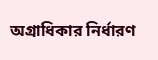অগ্রাধিকার নির্ধারণ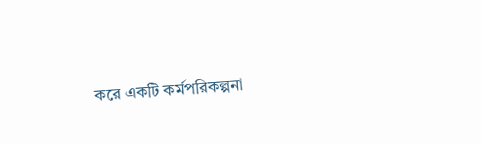করে একটি কর্মপরিকল্পনা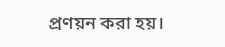প্রণয়ন করা হয়।